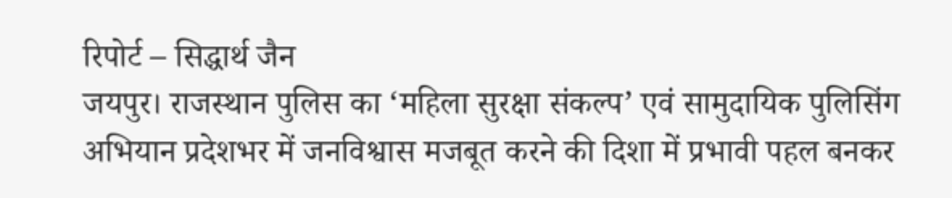रिपोर्ट – सिद्धार्थ जैन
जयपुर। राजस्थान पुलिस का ‘महिला सुरक्षा संकल्प’ एवं सामुदायिक पुलिसिंग अभियान प्रदेशभर में जनविश्वास मजबूत करने की दिशा में प्रभावी पहल बनकर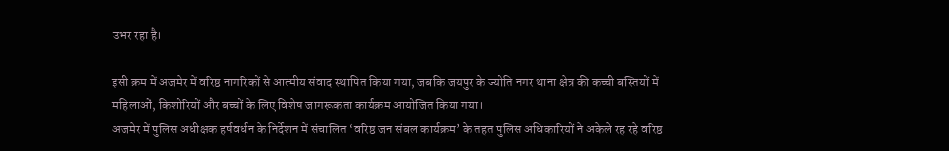उभर रहा है।

इसी क्रम में अजमेर में वरिष्ठ नागरिकों से आत्मीय संवाद स्थापित किया गया, जबकि जयपुर के ज्योति नगर थाना क्षेत्र की कच्ची बस्तियों में महिलाओं, किशोरियों और बच्चों के लिए विशेष जागरूकता कार्यक्रम आयोजित किया गया।
अजमेर में पुलिस अधीक्षक हर्षवर्धन के निर्देशन में संचालित ‘वरिष्ठ जन संबल कार्यक्रम’ के तहत पुलिस अधिकारियों ने अकेले रह रहे वरिष्ठ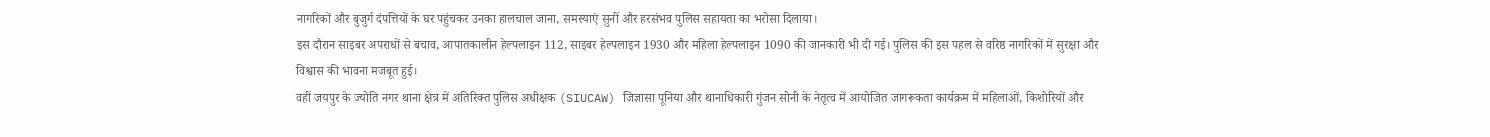नागरिकों और बुजुर्ग दंपत्तियों के घर पहुंचकर उनका हालचाल जाना, समस्याएं सुनीं और हरसंभव पुलिस सहायता का भरोसा दिलाया।
इस दौरान साइबर अपराधों से बचाव, आपातकालीन हेल्पलाइन 112, साइबर हेल्पलाइन 1930 और महिला हेल्पलाइन 1090 की जानकारी भी दी गई। पुलिस की इस पहल से वरिष्ठ नागरिकों में सुरक्षा और विश्वास की भावना मजबूत हुई।
वहीं जयपुर के ज्योति नगर थाना क्षेत्र में अतिरिक्त पुलिस अधीक्षक (SIUCAW) जिज्ञासा पूनिया और थानाधिकारी गुंजन सोनी के नेतृत्व में आयोजित जागरूकता कार्यक्रम में महिलाओं, किशोरियों और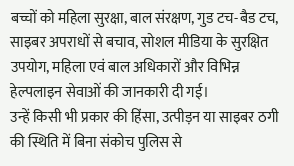बच्चों को महिला सुरक्षा, बाल संरक्षण, गुड टच-बैड टच, साइबर अपराधों से बचाव, सोशल मीडिया के सुरक्षित उपयोग, महिला एवं बाल अधिकारों और विभिन्न हेल्पलाइन सेवाओं की जानकारी दी गई।
उन्हें किसी भी प्रकार की हिंसा, उत्पीड़न या साइबर ठगी की स्थिति में बिना संकोच पुलिस से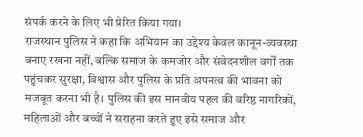संपर्क करने के लिए भी प्रेरित किया गया।
राजस्थान पुलिस ने कहा कि अभियान का उद्देश्य केवल कानून-व्यवस्था बनाए रखना नहीं, बल्कि समाज के कमजोर और संवेदनशील वर्गों तक पहुंचकर सुरक्षा, विश्वास और पुलिस के प्रति अपनत्व की भावना को मजबूत करना भी है। पुलिस की इस मानवीय पहल की वरिष्ठ नागरिकों, महिलाओं और बच्चों ने सराहना करते हुए इसे समाज और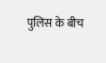पुलिस के बीच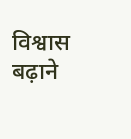विश्वास बढ़ाने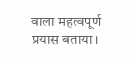वाला महत्वपूर्ण प्रयास बताया।